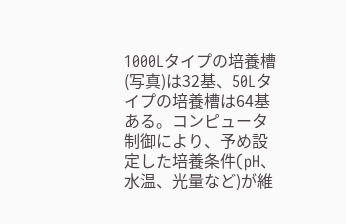1000Lタイプの培養槽(写真)は32基、50Lタイプの培養槽は64基ある。コンピュータ制御により、予め設定した培養条件(pH、水温、光量など)が維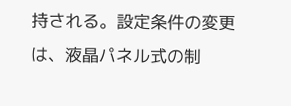持される。設定条件の変更は、液晶パネル式の制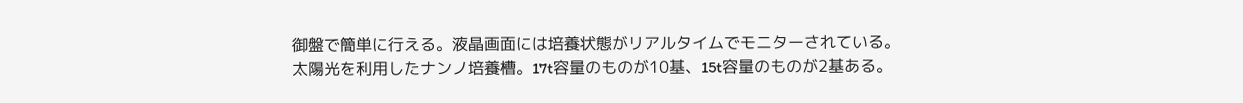御盤で簡単に行える。液晶画面には培養状態がリアルタイムでモニターされている。
太陽光を利用したナンノ培養槽。17t容量のものが10基、15t容量のものが2基ある。